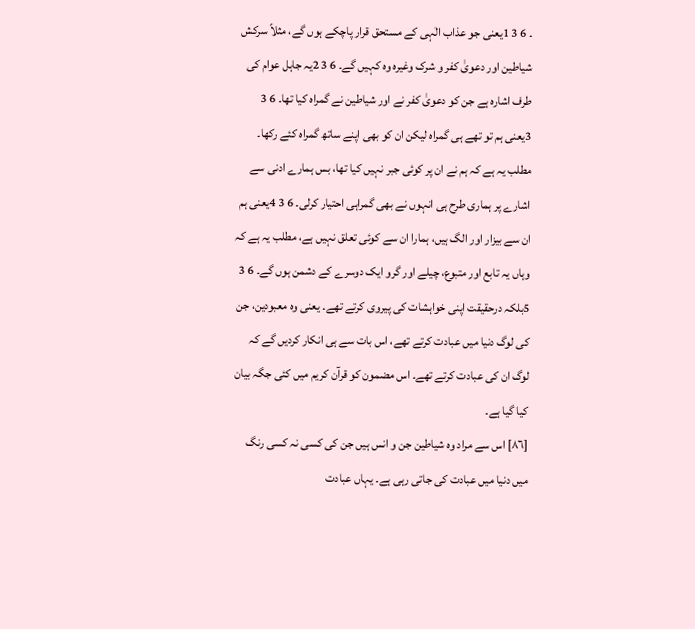۔ 6 3 1یعنی جو عذاب الٰہی کے مستحق قرار پاچکے ہوں گے، مثلاً سرکش شیاطین اور دعویٰ کفر و شرک وغیرہ وہ کہیں گے۔ 6 3 2یہ جاہل عوام کی طرف اشارہ ہے جن کو دعویٰ کفر نے اور شیاطین نے گمراہ کیا تھا۔ 6 3 3یعنی ہم تو تھے ہی گمراہ لیکن ان کو بھی اپنے ساتھ گمراہ کئے رکھا۔ مطلب یہ ہے کہ ہم نے ان پر کوئی جبر نہیں کیا تھا، بس ہمارے ادنی سے اشارے پر ہماری طرح ہی انہوں نے بھی گمراہی احتیار کرلی۔ 6 3 4یعنی ہم ان سے بیزار اور الگ ہیں، ہمارا ان سے کوئی تعلق نہیں ہے، مطلب یہ ہے کہ وہاں یہ تابع اور متبوع، چیلے اور گرو ایک دوسرے کے دشمن ہوں گے۔ 6 3 5بلکہ درحقیقت اپنی خواہشات کی پیروی کرتے تھے۔ یعنی وہ معبودین، جن کی لوگ دنیا میں عبادت کرتے تھے، اس بات سے ہی انکار کردیں گے کہ لوگ ان کی عبادت کرتے تھے۔ اس مضمون کو قرآن کریم میں کئی جگہ بیان کیا گیا ہے۔
[٨٦] اس سے مراد وہ شیاطین جن و انس ہیں جن کی کسی نہ کسی رنگ میں دنیا میں عبادت کی جاتی رہی ہے۔ یہاں عبادت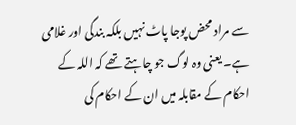سے مراد محض پوجا پاٹ نہیں بلکہ بندگی اور غلامی ہے۔ یعنی وہ لوگ جو چاہتے تھے کہ اللہ کے احکام کے مقابلہ میں ان کے احکام کی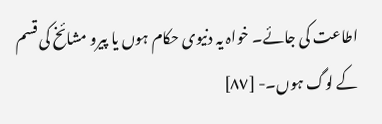اطاعت کی جائے۔ خواہ یہ دنیوی حکام ہوں یا پیرو مشائخ کی قسم کے لوگ ہوں۔- [٨٧]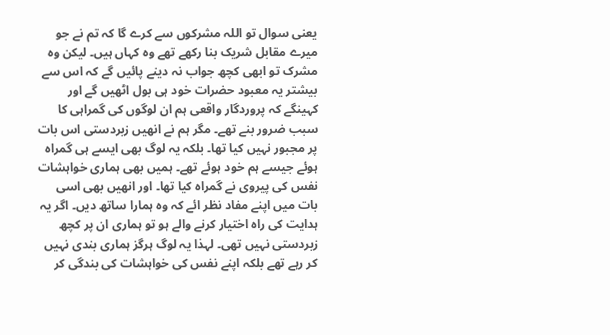یعنی سوال تو اللہ مشرکوں سے کرے گا کہ تم نے جو میرے مقابل شریک بنا رکھے تھے وہ کہاں ہیں۔ لیکن وہ مشرک تو ابھی کچھ جواب نہ دینے پائیں گے کہ اس سے بیشتر یہ معبود حضرات خود ہی بول اٹھیں گے اور کہینگے کہ پروردگار واقعی ہم ان لوگوں کی گمراہی کا سبب ضرور بنے تھے۔ مگر ہم نے انھیں زبردستی اس بات پر مجبور نہیں کیا تھا۔ بلکہ یہ لوگ بھی ایسے ہی گمراہ ہوئے جیسے ہم خود ہوئے تھے۔ ہمیں بھی ہماری خواہشات نفس کی پیروی نے گمراہ کیا تھا۔ اور انھیں بھی اسی بات میں اپنے مفاد نظر ائے کہ وہ ہمارا ساتھ دیں۔ اگر یہ ہدایت کی راہ اختیار کرنے والے ہو تو ہماری ان پر کچھ زبردستی نہیں تھی۔ لہذا یہ لوگ ہرگز ہماری بندی نہیں کر رہے تھے بلکہ اپنے نفس کی خواہشات کی بندگی کر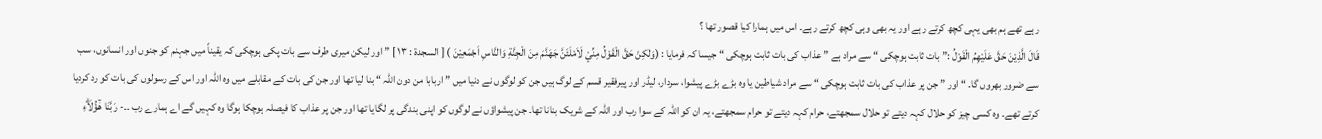رہے تھے ہم بھی یہی کچھ کرتے رہے اور یہ بھی وہی کچھ کرتے رہے۔ اس میں ہمارا کیا قصور تھا ؟
قَالَ الَّذِيْنَ حَقَّ عَلَيْهِمُ الْقَوْلُ :” بات ثابت ہوچکی “ سے مراد ہے ” عذاب کی بات ثابت ہوچکی “ جیسا کہ فرمایا : (وَلٰكِنْ حَقَّ الْقَوْلُ مِنِّيْ لَاَمْلَئَنَّ جَهَنَّمَ مِنَ الْجِنَّةِ وَالنَّاسِ اَجْمَعِيْنَ ) [ السجدۃ : ١٣ ] ” اور لیکن میری طرف سے بات پکی ہوچکی کہ یقیناً میں جہنم کو جنوں اور انسانوں، سب سے ضرور بھروں گا۔ “ اور ” جن پر عذاب کی بات ثابت ہوچکی “ سے مراد شیاطین یا وہ بڑے بڑے پیشوا، سردار، لیڈر اور پیرفقیر قسم کے لوگ ہیں جن کو لوگوں نے دنیا میں ” اربابا من دون اللہ “ بنا لیا تھا اور جن کی بات کے مقابلے میں وہ اللہ اور اس کے رسولوں کی بات کو رد کردیا کرتے تھے۔ وہ کسی چیز کو حلال کہہ دیتے تو حلال سمجھتے، حرام کہہ دیتے تو حرام سمجھتے، یہ ان کو اللہ کے سوا رب اور اللہ کے شریک بنانا تھا۔ جن پیشواؤں نے لوگوں کو اپنی بندگی پر لگایا تھا اور جن پر عذاب کا فیصلہ ہوچکا ہوگا وہ کہیں گے اے ہمارے رب ۔۔- رَبَّنَا هٰٓؤُلَاۗءِ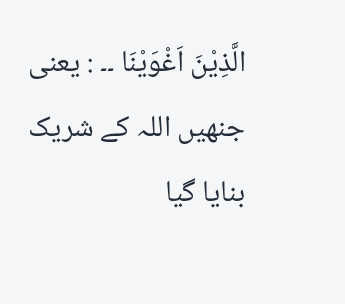الَّذِيْنَ اَغْوَيْنَا ۔۔ : یعنی جنھیں اللہ کے شریک بنایا گیا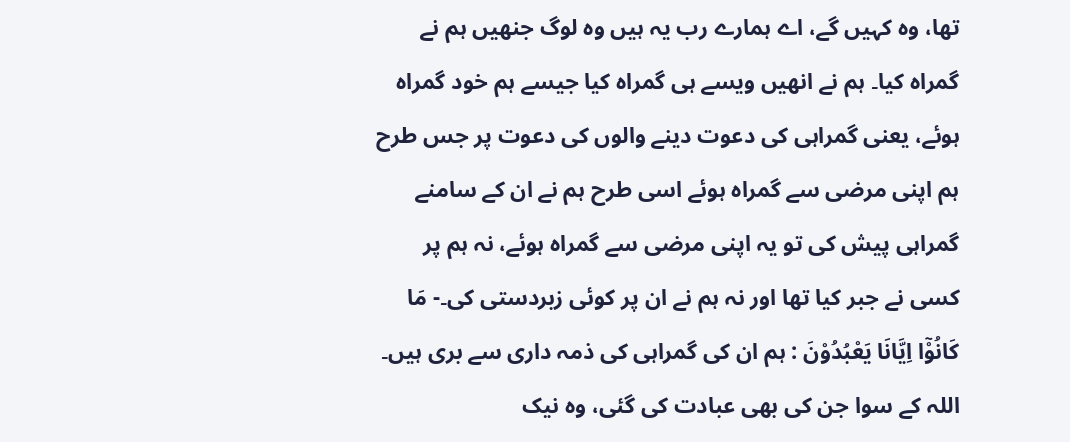تھا، وہ کہیں گے، اے ہمارے رب یہ ہیں وہ لوگ جنھیں ہم نے گمراہ کیا۔ ہم نے انھیں ویسے ہی گمراہ کیا جیسے ہم خود گمراہ ہوئے، یعنی گمراہی کی دعوت دینے والوں کی دعوت پر جس طرح ہم اپنی مرضی سے گمراہ ہوئے اسی طرح ہم نے ان کے سامنے گمراہی پیش کی تو یہ اپنی مرضی سے گمراہ ہوئے، نہ ہم پر کسی نے جبر کیا تھا اور نہ ہم نے ان پر کوئی زبردستی کی۔- مَا كَانُوْٓا اِيَّانَا يَعْبُدُوْنَ : ہم ان کی گمراہی کی ذمہ داری سے بری ہیں۔ اللہ کے سوا جن کی بھی عبادت کی گئی، وہ نیک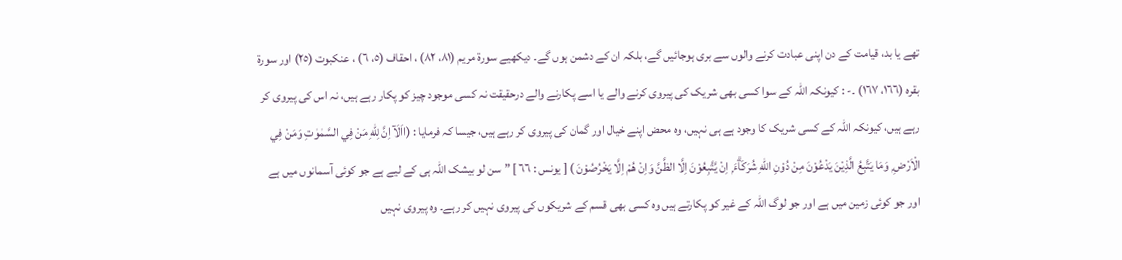تھے یا بد، قیامت کے دن اپنی عبادت کرنے والوں سے بری ہوجائیں گے، بلکہ ان کے دشمن ہوں گے۔ دیکھیے سورة مریم (٨١، ٨٢) ، احقاف (٥، ٦) ، عنکبوت (٢٥) اور سورة بقرہ (١٦٦، ١٦٧) ۔- : کیونکہ اللہ کے سوا کسی بھی شریک کی پیروی کرنے والے یا اسے پکارنے والے درحقیقت نہ کسی موجود چیز کو پکار رہے ہیں، نہ اس کی پیروی کر رہے ہیں، کیونکہ اللہ کے کسی شریک کا وجود ہے ہی نہیں، وہ محض اپنے خیال اور گمان کی پیروی کر رہے ہیں، جیسا کہ فرمایا : (ااَلَآ اِنَّ لِلّٰهِ مَنْ فِي السَّمٰوٰتِ وَمَنْ فِي الْاَرْضِ ۭ وَمَا يَتَّبِعُ الَّذِيْنَ يَدْعُوْنَ مِنْ دُوْنِ اللّٰهِ شُرَكَاۗءَ ۭ اِنْ يَّتَّبِعُوْنَ اِلَّا الظَّنَّ وَاِنْ ھُمْ اِلَّا يَخْرُصُوْنَ ) [ یونس : ٦٦ ] ” سن لو بیشک اللہ ہی کے لیے ہے جو کوئی آسمانوں میں ہے اور جو کوئی زمین میں ہے اور جو لوگ اللہ کے غیر کو پکارتے ہیں وہ کسی بھی قسم کے شریکوں کی پیروی نہیں کر رہے۔ وہ پیروی نہیں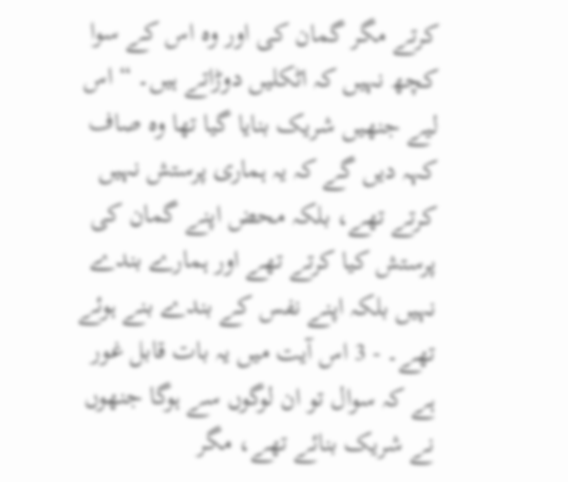کرتے مگر گمان کی اور وہ اس کے سوا کچھ نہیں کہ اٹکلیں دوڑاتے ہیں۔ “ اس لیے جنھیں شریک بنایا گیا تھا وہ صاف کہہ دیں گے کہ یہ ہماری پرستش نہیں کرتے تھے، بلکہ محض اپنے گمان کی پرستش کیا کرتے تھے اور ہمارے بندے نہیں بلکہ اپنے نفس کے بندے بنے ہوئے تھے۔ - 3 اس آیت میں یہ بات قابل غور ہے کہ سوال تو ان لوگوں سے ہوگا جنھوں نے شریک بنائے تھے، مگر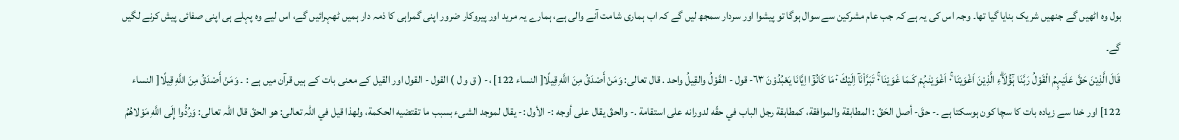بول وہ اٹھیں گے جنھیں شریک بنایا گیا تھا۔ وجہ اس کی یہ ہے کہ جب عام مشرکین سے سوال ہوگا تو پیشوا اور سردار سمجھ لیں گے کہ اب ہماری شامت آنے والی ہے، ہمارے یہ مرید اور پیروکار ضرور اپنی گمراہی کا ذمہ دار ہمیں ٹھہرائیں گے، اس لیے وہ پہلے ہی اپنی صفائی پیش کرنے لگیں گے۔
قَالَ الَّذِيْنَ حَقَّ عَلَيْہِمُ الْقَوْلُ رَبَّنَا ہٰٓؤُلَاۗءِ الَّذِيْنَ اَغْوَيْنَا ٠ۚ اَغْوَيْنٰہُمْ كَـمَا غَوَيْنَا ٠ۚ تَبَرَّاْنَآ اِلَيْكَ ٠ۡمَا كَانُوْٓا اِيَّانَا يَعْبُدُوْنَ ٦٣- قول - القَوْلُ والقِيلُ واحد . قال تعالی: وَمَنْ أَصْدَقُ مِنَ اللَّهِ قِيلًا[ النساء 122] ،- ( ق و ل ) القول - القول اور القیل کے معنی بات کے ہیں قرآن میں ہے : ۔ وَمَنْ أَصْدَقُ مِنَ اللَّهِ قِيلًا[ النساء 122] اور خدا سے زیادہ بات کا سچا کون ہوسکتا ہے ۔- حقَ- أصل الحَقّ : المطابقة والموافقة، کمطابقة رجل الباب في حقّه لدورانه علی استقامة .- والحقّ يقال علی أوجه :- الأول :- يقال لموجد الشیء بسبب ما تقتضيه الحکمة، ولهذا قيل في اللہ تعالی: هو الحقّ قال اللہ تعالی: وَرُدُّوا إِلَى اللَّهِ مَوْلاهُمُ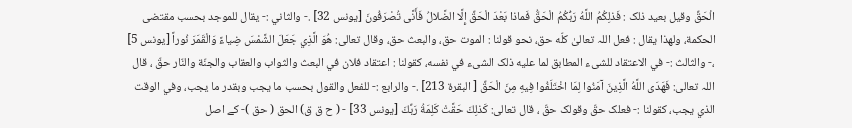الْحَقِّ وقیل بعید ذلک : فَذلِكُمُ اللَّهُ رَبُّكُمُ الْحَقُّ فَماذا بَعْدَ الْحَقِّ إِلَّا الضَّلالُ فَأَنَّى تُصْرَفُونَ [يونس 32] .- والثاني :- يقال للموجد بحسب مقتضی الحکمة، ولهذا يقال : فعل اللہ تعالیٰ كلّه حق، نحو قولنا : الموت حق، والبعث حق، وقال تعالی: هُوَ الَّذِي جَعَلَ الشَّمْسَ ضِياءً وَالْقَمَرَ نُوراً [يونس 5] ،- والثالث :- في الاعتقاد للشیء المطابق لما عليه ذلک الشیء في نفسه، کقولنا : اعتقاد فلان في البعث والثواب والعقاب والجنّة والنّار حقّ ، قال اللہ تعالی: فَهَدَى اللَّهُ الَّذِينَ آمَنُوا لِمَا اخْتَلَفُوا فِيهِ مِنَ الْحَقِّ [ البقرة 213] .- والرابع :- للفعل والقول بحسب ما يجب وبقدر ما يجب، وفي الوقت الذي يجب، کقولنا :- فعلک حقّ وقولک حقّ ، قال تعالی: كَذلِكَ حَقَّتْ كَلِمَةُ رَبِّكَ [يونس 33] - ( ح ق ق) الحق ( حق )- کے اصل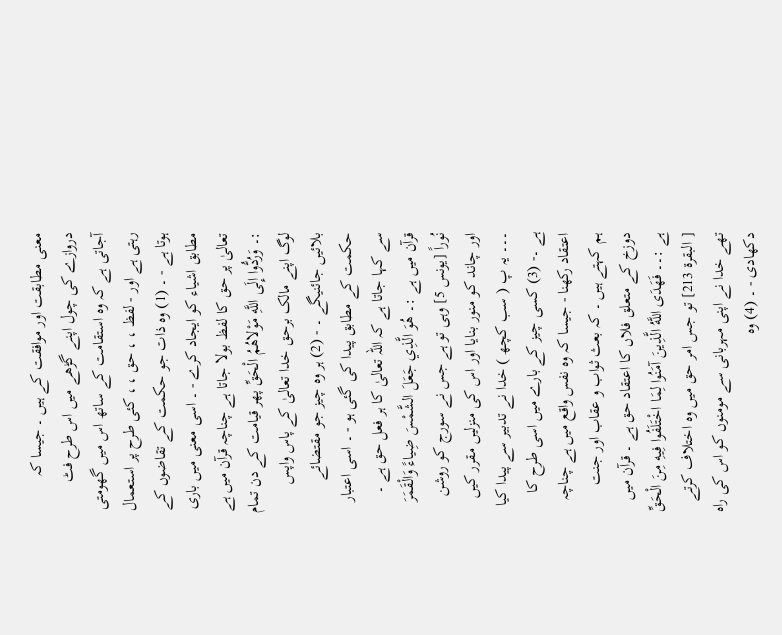معنی مطابقت اور موافقت کے ہیں ۔ جیسا کہ دروازے کی چول اپنے گڑھے میں اس طرح فٹ آجاتی ہے کہ وہ استقامت کے ساتھ اس میں گھومتی رہتی ہے اور - لفظ ، ، حق ، ، کئی طرح پر استعمال ہوتا ہے - ۔ (1) وہ ذات جو حکمت کے تقاضوں کے مطابق اشیاء کو ایجاد کرے - ۔ اسی معنی میں باری تعالیٰ پر حق کا لفظ بولا جاتا ہے چناچہ قرآن میں ہے :۔ وَرُدُّوا إِلَى اللَّهِ مَوْلاهُمُ الْحَقِّ پھر قیامت کے دن تمام لوگ اپنے مالک برحق خدا تعالیٰ کے پاس واپس بلائیں جائنیگے ۔ - (2) ہر وہ چیز جو مقتضائے حکمت کے مطابق پیدا کی گئی ہو - ۔ اسی اعتبار سے کہا جاتا ہے کہ اللہ تعالیٰ کا ہر فعل حق ہے ۔ قرآن میں ہے :۔ هُوَ الَّذِي جَعَلَ الشَّمْسَ ضِياءً وَالْقَمَرَ نُوراً [يونس 5] وہی تو ہے جس نے سورج کو روشن اور چاند کو منور بنایا اور اس کی منزلیں مقرر کیں ۔۔۔ یہ پ ( سب کچھ ) خدا نے تدبیر سے پیدا کیا ہے ۔- (3) کسی چیز کے بارے میں اسی طرح کا اعتقاد رکھنا - جیسا کہ وہ نفس واقع میں ہے چناچہ ہم کہتے ہیں ۔ کہ بعث ثواب و عقاب اور جنت دوزخ کے متعلق فلاں کا اعتقاد حق ہے ۔ قرآن میں ہے :۔۔ فَهَدَى اللَّهُ الَّذِينَ آمَنُوا لِمَا اخْتَلَفُوا فِيهِ مِنَ الْحَقِّ [ البقرة 213] تو جس امر حق میں وہ اختلاف کرتے تھے خدا نے اپنی مہربانی سے مومنوں کو اس کی راہ دکھادی - ۔ (4) وہ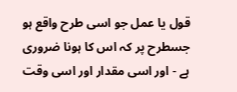قول یا عمل جو اسی طرح واقع ہو جسطرح پر کہ اس کا ہونا ضروری ہے - اور اسی مقدار اور اسی وقت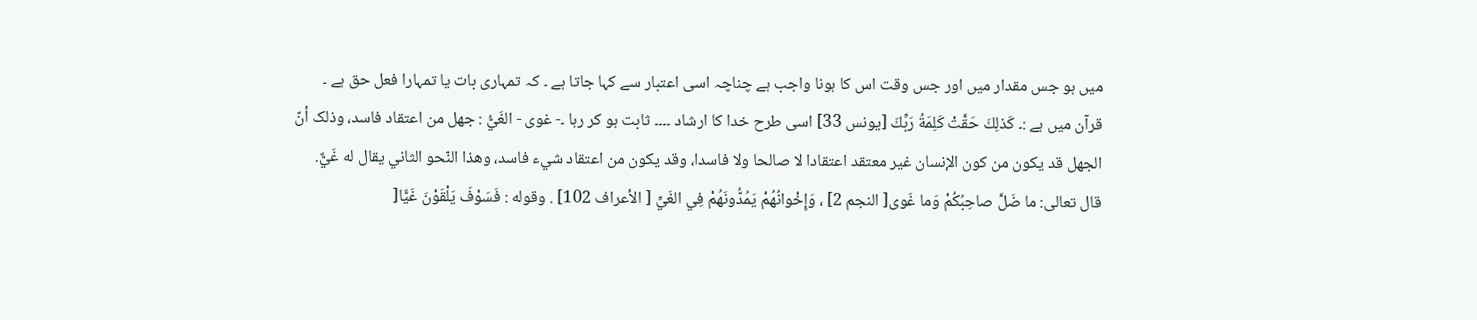میں ہو جس مقدار میں اور جس وقت اس کا ہونا واجب ہے چناچہ اسی اعتبار سے کہا جاتا ہے ۔ کہ تمہاری بات یا تمہارا فعل حق ہے ۔ قرآن میں ہے :۔ كَذلِكَ حَقَّتْ كَلِمَةُ رَبِّكَ [يونس 33] اسی طرح خدا کا ارشاد ۔۔۔۔ ثابت ہو کر رہا ۔- غوی - الغَيُّ : جهل من اعتقاد فاسد، وذلک أنّ الجهل قد يكون من کون الإنسان غير معتقد اعتقادا لا صالحا ولا فاسدا، وقد يكون من اعتقاد شيء فاسد، وهذا النّحو الثاني يقال له غَيٌّ. قال تعالی: ما ضَلَّ صاحِبُكُمْ وَما غَوى[ النجم 2] ، وَإِخْوانُهُمْ يَمُدُّونَهُمْ فِي الغَيِّ [ الأعراف 102] . وقوله : فَسَوْفَ يَلْقَوْنَ غَيًّا[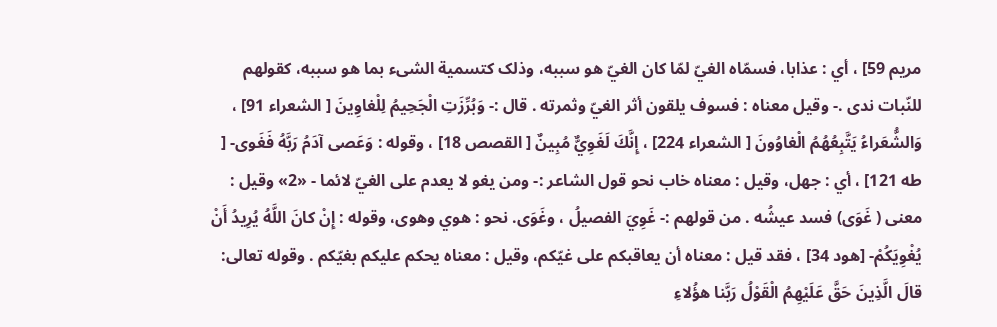مریم 59] ، أي : عذابا، فسمّاه الغيّ لمّا کان الغيّ هو سببه، وذلک کتسمية الشیء بما هو سببه، کقولهم للنّبات ندی .- وقیل معناه : فسوف يلقون أثر الغيّ وثمرته . قال :- وَبُرِّزَتِ الْجَحِيمُ لِلْغاوِينَ [ الشعراء 91] ، وَالشُّعَراءُ يَتَّبِعُهُمُ الْغاوُونَ [ الشعراء 224] ، إِنَّكَ لَغَوِيٌّ مُبِينٌ [ القصص 18] ، وقوله : وَعَصى آدَمُ رَبَّهُ فَغَوى- [ طه 121] ، أي : جهل، وقیل : معناه خاب نحو قول الشاعر :- ومن يغو لا يعدم علی الغيّ لائما - «2» وقیل : معنی ( غَوَى) فسد عيشُه . من قولهم :- غَوِيَ الفصیلُ ، وغَوَى. نحو : هوي وهوى، وقوله : إِنْ كانَ اللَّهُ يُرِيدُ أَنْ يُغْوِيَكُمْ- [هود 34] ، فقد قيل : معناه أن يعاقبکم علی غيّكم، وقیل : معناه يحكم عليكم بغيّكم . وقوله تعالی: قالَ الَّذِينَ حَقَّ عَلَيْهِمُ الْقَوْلُ رَبَّنا هؤُلاءِ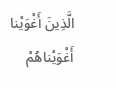الَّذِينَ أَغْوَيْنا أَغْوَيْناهُمْ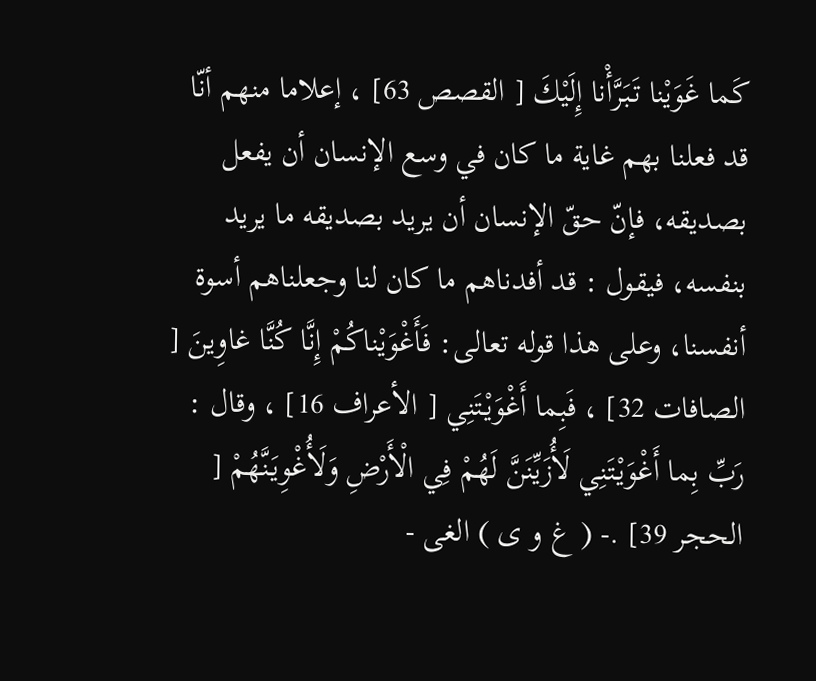كَما غَوَيْنا تَبَرَّأْنا إِلَيْكَ [ القصص 63] ، إعلاما منهم أنّا قد فعلنا بهم غاية ما کان في وسع الإنسان أن يفعل بصدیقه، فإنّ حقّ الإنسان أن يريد بصدیقه ما يريد بنفسه، فيقول : قد أفدناهم ما کان لنا وجعلناهم أسوة أنفسنا، وعلی هذا قوله تعالی: فَأَغْوَيْناكُمْ إِنَّا كُنَّا غاوِينَ [ الصافات 32] ، فَبِما أَغْوَيْتَنِي [ الأعراف 16] ، وقال : رَبِّ بِما أَغْوَيْتَنِي لَأُزَيِّنَنَّ لَهُمْ فِي الْأَرْضِ وَلَأُغْوِيَنَّهُمْ [ الحجر 39] .- ( غ و ی ) الغی -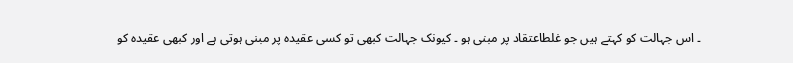۔ اس جہالت کو کہتے ہیں جو غلطاعتقاد پر مبنی ہو ۔ کیونک جہالت کبھی تو کسی عقیدہ پر مبنی ہوتی ہے اور کبھی عقیدہ کو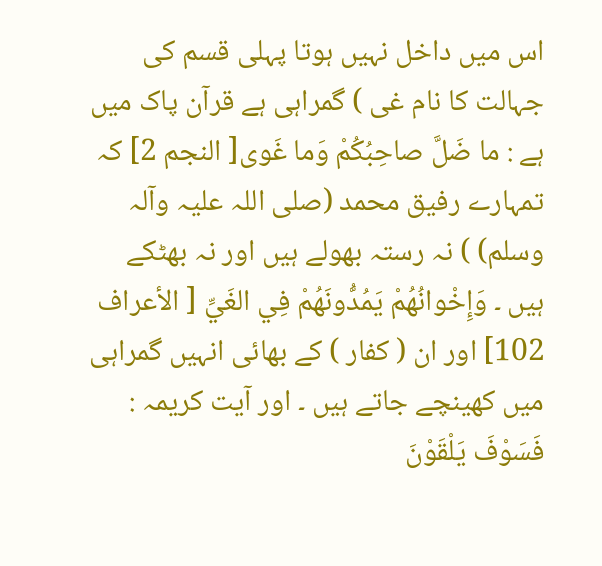اس میں داخل نہیں ہوتا پہلی قسم کی جہالت کا نام غی ) گمراہی ہے قرآن پاک میں ہے : ما ضَلَّ صاحِبُكُمْ وَما غَوى[ النجم 2] کہ تمہارے رفیق محمد (صلی اللہ علیہ وآلہ وسلم) ) نہ رستہ بھولے ہیں اور نہ بھٹکے ہیں ۔ وَإِخْوانُهُمْ يَمُدُّونَهُمْ فِي الغَيِّ [ الأعراف 102] اور ان ( کفار ) کے بھائی انہیں گمراہی میں کھینچے جاتے ہیں ۔ اور آیت کریمہ : فَسَوْفَ يَلْقَوْنَ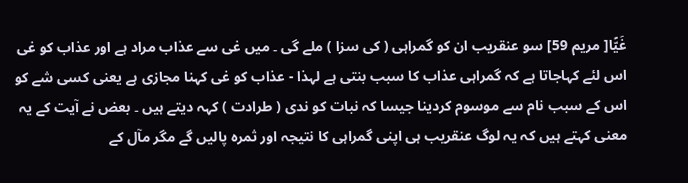غَيًّا[ مریم 59] سو عنقریب ان کو گمراہی ( کی سزا ) ملے گی ۔ میں غی سے عذاب مراد ہے اور عذاب کو غی اس لئے کہاجاتا ہے کہ گمراہی عذاب کا سبب بنتی ہے لہذا - عذاب کو غی کہنا مجازی ہے یعنی کسی شے کو اس کے سبب نام سے موسوم کردینا جیسا کہ نبات کو ندی ( طرادت ) کہہ دیتے ہیں ۔ بعض نے آیت کے یہ معنی کہتے ہیں کہ یہ لوگ عنقریب ہی اپنی گمراہی کا نتیجہ اور ثمرہ پالیں گے مگر مآل کے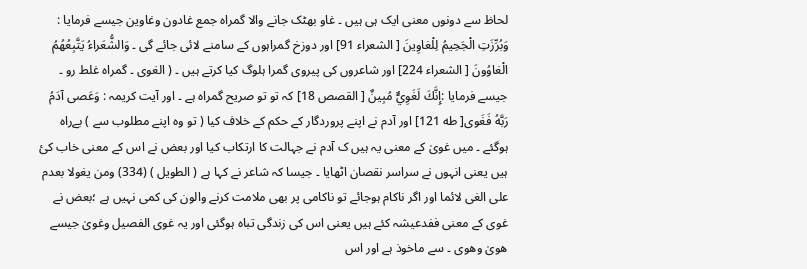لحاظ سے دونوں معنی ایک ہی ہیں ۔ غاو بھٹک جانے والا گمراہ جمع غادون وغاوین جیسے فرمایا : وَبُرِّزَتِ الْجَحِيمُ لِلْغاوِينَ [ الشعراء 91] اور دوزخ گمراہوں کے سامنے لائی جائے گی ۔ وَالشُّعَراءُ يَتَّبِعُهُمُ الْغاوُونَ [ الشعراء 224] اور شاعروں کی پیروی گمرا ہلوگ کیا کرتے ہیں ۔ ( الغوی ۔ گمراہ غلط رو ۔ جیسے فرمایا :إِنَّكَ لَغَوِيٌّ مُبِينٌ [ القصص 18] کہ تو تو صریح گمراہ ہے ۔ اور آیت کریمہ : وَعَصى آدَمُ رَبَّهُ فَغَوى[ طه 121] اور آدم نے اپنے پروردگار کے حکم کے خلاف کیا ( تو وہ اپنے مطلوب سے ) بےراہ ہوگئے ۔ میں غویٰ کے معنی یہ ہیں ک آدم نے جہالت کا ارتکاب کیا اور بعض نے اس کے معنی خاب کئ ہیں یعنی انہوں نے سراسر نقصان اٹھایا ۔ جیسا کہ شاعر نے کہا ہے ( الطویل ) (334) ومن یغولا بعدم علی الغی لائما اور اگر ناکام ہوجائے تو ناکامی پر بھی ملامت کرنے والون کی کمی نہیں ہے ؛بعض نے غوی کے معنی ففدعیشہ کئے ہیں یعنی اس کی زندگی تباہ ہوگئی اور یہ غوی الفصیل وغویٰ جیسے ھویٰ وھوی ۔ سے ماخوذ ہے اور اس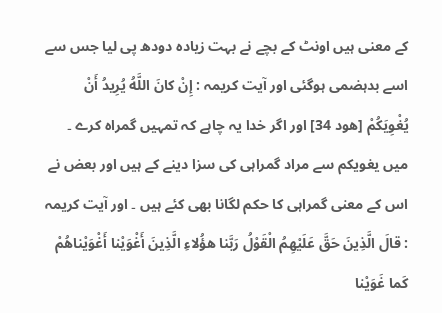کے معنی ہیں اونٹ کے بچے نے بہت زیادہ دودھ پی لیا جس سے اسے بدہضمی ہوگئی اور آیت کریمہ : إِنْ كانَ اللَّهُ يُرِيدُ أَنْ يُغْوِيَكُمْ [هود 34] اور اگر خدا یہ چاہے کہ تمہیں گمراہ کرے ۔ میں یغویکم سے مراد گمراہی کی سزا دینے کے ہیں اور بعض نے اس کے معنی گمراہی کا حکم لگانا بھی کئے ہیں ۔ اور آیت کریمہ : قالَ الَّذِينَ حَقَّ عَلَيْهِمُ الْقَوْلُ رَبَّنا هؤُلاءِ الَّذِينَ أَغْوَيْنا أَغْوَيْناهُمْ كَما غَوَيْنا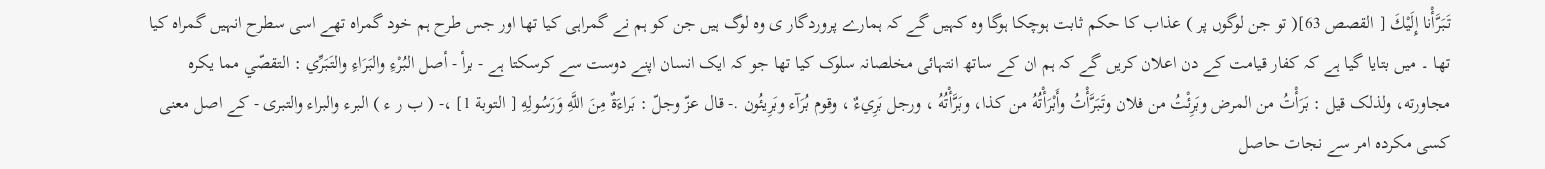تَبَرَّأْنا إِلَيْكَ [ القصص 63]( تو جن لوگوں پر ) عذاب کا حکم ثابت ہوچکا ہوگا وہ کہیں گے کہ ہمارے پروردگار ی وہ لوگ ہیں جن کو ہم نے گمراہی کیا تھا اور جس طرح ہم خود گمراہ تھے اسی سطرح انہیں گمراہ کیا تھا ۔ میں بتایا گیا ہے کہ کفار قیامت کے دن اعلان کریں گے کہ ہم ان کے ساتھ انتہائی مخلصانہ سلوک کیا تھا جو کہ ایک انسان اپنے دوست سے کرسکتا ہے - برأ - أصل البُرْءِ والبَرَاءِ والتَبَرِّي : التقصّي مما يكره مجاورته، ولذلک قيل : بَرَأْتُ من المرض وبَرِئْتُ من فلان وتَبَرَّأْتُ وأَبْرَأْتُهُ من کذا، وبَرَّأْتُهُ ، ورجل بَرِيءٌ ، وقوم بُرَآء وبَرِيئُون .- قال عزّ وجلّ : بَراءَةٌ مِنَ اللَّهِ وَرَسُولِهِ [ التوبة 1] ،- ( ب ر ء ) البرء والبراء والتبری - کے اصل معنی کسی مکردہ امر سے نجات حاصل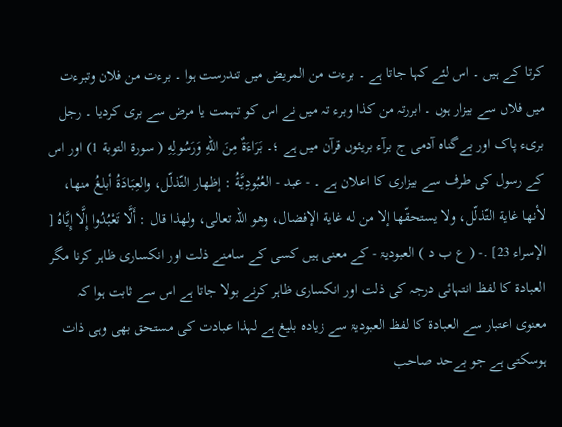کرتا کے ہیں ۔ اس لئے کہا جاتا ہے ۔ برءت من المریض میں تندرست ہوا ۔ برءت من فلان وتبرءت میں فلاں سے بیزار ہوں ۔ ابررتہ من کذا وبرء تہ میں نے اس کو تہمت یا مرض سے بری کردیا ۔ رجل بریء پاک اور بےگناہ آدمی ج برآء بریئوں قرآن میں ہے ؛۔ بَرَاءَةٌ مِنَ اللهِ وَرَسُولِهِ ( سورة التوبة 1) اور اس کے رسول کی طرف سے بیزاری کا اعلان ہے ۔ - عبد - العُبُودِيَّةُ : إظهار التّذلّل، والعِبَادَةُ أبلغُ منها، لأنها غاية التّذلّل، ولا يستحقّها إلا من له غاية الإفضال، وهو اللہ تعالی، ولهذا قال : أَلَّا تَعْبُدُوا إِلَّا إِيَّاهُ [ الإسراء 23] .- ( ع ب د ) العبودیۃ - کے معنی ہیں کسی کے سامنے ذلت اور انکساری ظاہر کرنا مگر العبادۃ کا لفظ انتہائی درجہ کی ذلت اور انکساری ظاہر کرنے بولا جاتا ہے اس سے ثابت ہوا کہ معنوی اعتبار سے العبادۃ کا لفظ العبودیۃ سے زیادہ بلیغ ہے لہذا عبادت کی مستحق بھی وہی ذات ہوسکتی ہے جو بےحد صاحب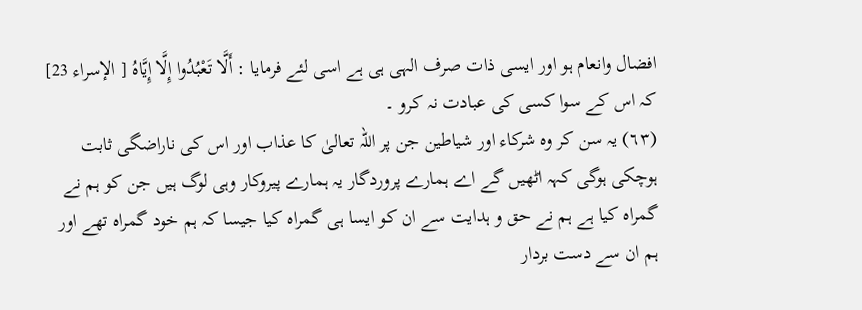افضال وانعام ہو اور ایسی ذات صرف الہی ہی ہے اسی لئے فرمایا : أَلَّا تَعْبُدُوا إِلَّا إِيَّاهُ [ الإسراء 23] کہ اس کے سوا کسی کی عبادت نہ کرو ۔
(٦٣) یہ سن کر وہ شرکاء اور شیاطین جن پر اللہ تعالیٰ کا عذاب اور اس کی ناراضگی ثابت ہوچکی ہوگی کہہ اٹھیں گے اے ہمارے پروردگار یہ ہمارے پیروکار وہی لوگ ہیں جن کو ہم نے گمراہ کیا ہے ہم نے حق و ہدایت سے ان کو ایسا ہی گمراہ کیا جیسا کہ ہم خود گمراہ تھے اور ہم ان سے دست بردار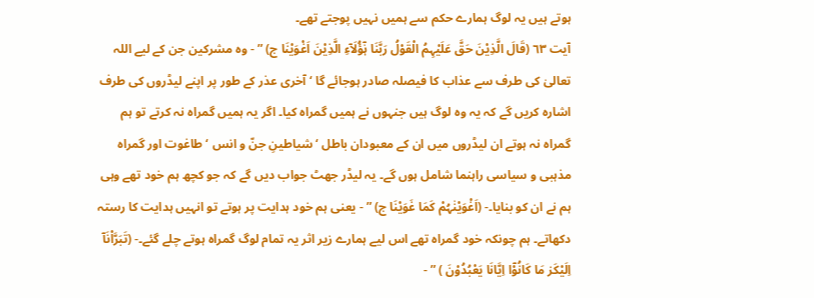ہوتے ہیں یہ لوگ ہمارے حکم سے ہمیں نہیں پوجتے تھے۔
آیت ٦٣ (قَالَ الَّذِیْنَ حَقَّ عَلَیْہِمُ الْقَوْلُ رَبَّنَا ہٰٓؤُلَآءِ الَّذِیْنَ اَغْوَیْنَا ج) ” - وہ مشرکین جن کے لیے اللہ تعالیٰ کی طرف سے عذاب کا فیصلہ صادر ہوجائے گا ‘ آخری عذر کے طور پر اپنے لیڈروں کی طرف اشارہ کریں گے کہ یہ وہ لوگ ہیں جنہوں نے ہمیں گمراہ کیا۔ اگر یہ ہمیں گمراہ نہ کرتے تو ہم گمراہ نہ ہوتے ان لیڈروں میں ان کے معبودان باطل ‘ شیاطینِ جنّ و انس ‘ طاغوت اور گمراہ مذہبی و سیاسی راہنما شامل ہوں گے۔ یہ لیڈر جھٹ جواب دیں گے کہ جو کچھ ہم خود تھے وہی ہم نے ان کو بنایا۔- (اَغْوَیْنٰہُمْ کَمَا غَوَیْنَا ج) ” - یعنی ہم خود ہدایت پر ہوتے تو انہیں ہدایت کا رستہ دکھاتے۔ ہم چونکہ خود گمراہ تھے اس لیے ہمارے زیر اثر یہ تمام لوگ گمراہ ہوتے چلے گئے۔- (تَبَرَّاْنَآ اِلَیْکَز مَا کَانُوْٓا اِیَّانَا یَعْبُدُوْنَ ) ” -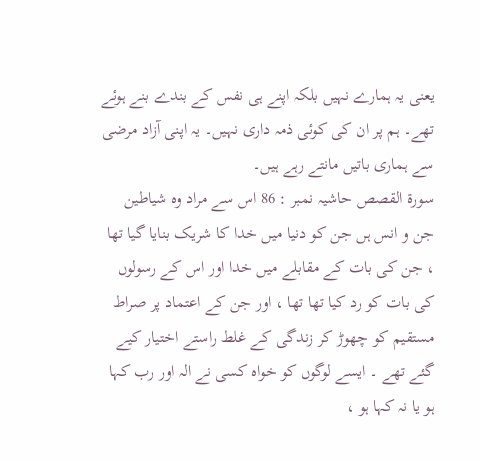یعنی یہ ہمارے نہیں بلکہ اپنے ہی نفس کے بندے بنے ہوئے تھے۔ ہم پر ان کی کوئی ذمہ داری نہیں۔ یہ اپنی آزاد مرضی سے ہماری باتیں مانتے رہے ہیں۔
سورة القصص حاشیہ نمبر : 86 اس سے مراد وہ شیاطین جن و انس ہں جن کو دنیا میں خدا کا شریک بنایا گیا تھا ، جن کی بات کے مقابلے میں خدا اور اس کے رسولوں کی بات کو رد کیا تھا تھا ، اور جن کے اعتماد پر صراط مستقیم کو چھوڑ کر زندگی کے غلط راستے اختیار کیے گئے تھے ۔ ایسے لوگوں کو خواہ کسی نے الہ اور رب کہا ہو یا نہ کہا ہو ،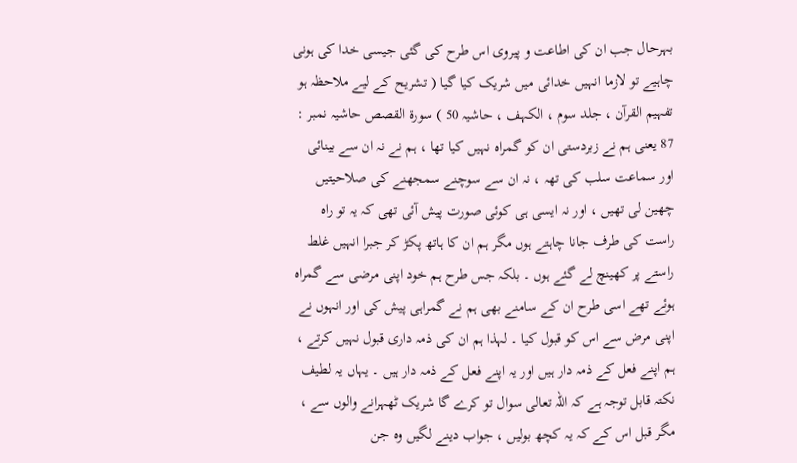بہرحال جب ان کی اطاعت و پیروی اس طرح کی گئی جیسی خدا کی ہونی چاہیے تو لازما انہیں خدائی میں شریک کیا گیا ( تشریح کے لیے ملاحظہ ہو تفہیم القرآن ، جلد سوم ، الکہف ، حاشیہ 50 ) سورة القصص حاشیہ نمبر : 87 یعنی ہم نے زبردستی ان کو گمراہ نہیں کیا تھا ، ہم نے نہ ان سے بینائی اور سماعت سلب کی تھہ ، نہ ان سے سوچنے سمجھنے کی صلاحیتیں چھین لی تھیں ، اور نہ ایسی ہی کوئی صورت پیش آئی تھی کہ یہ تو راہ راست کی طرف جانا چاہتے ہوں مگر ہم ان کا ہاتھ پکڑ کر جبرا انہیں غلط راستے پر کھینچ لے گئے ہوں ۔ بلکہ جس طرح ہم خود اپنی مرضی سے گمراہ ہوئے تھے اسی طرح ان کے سامنے بھی ہم نے گمراہی پیش کی اور انہوں نے اپنی مرض سے اس کو قبول کیا ۔ لہذا ہم ان کی ذمہ داری قبول نہیں کرتے ، ہم اپنے فعل کے ذمہ دار ہیں اور یہ اپنے فعل کے ذمہ دار ہیں ۔ یہاں یہ لطیف نکتہ قابل توجہ ہے کہ اللہ تعالی سوال تو کرے گا شریک ٹھہرانے والوں سے ، مگر قبل اس کے کہ یہ کچھ بولیں ، جواب دینے لگیں وہ جن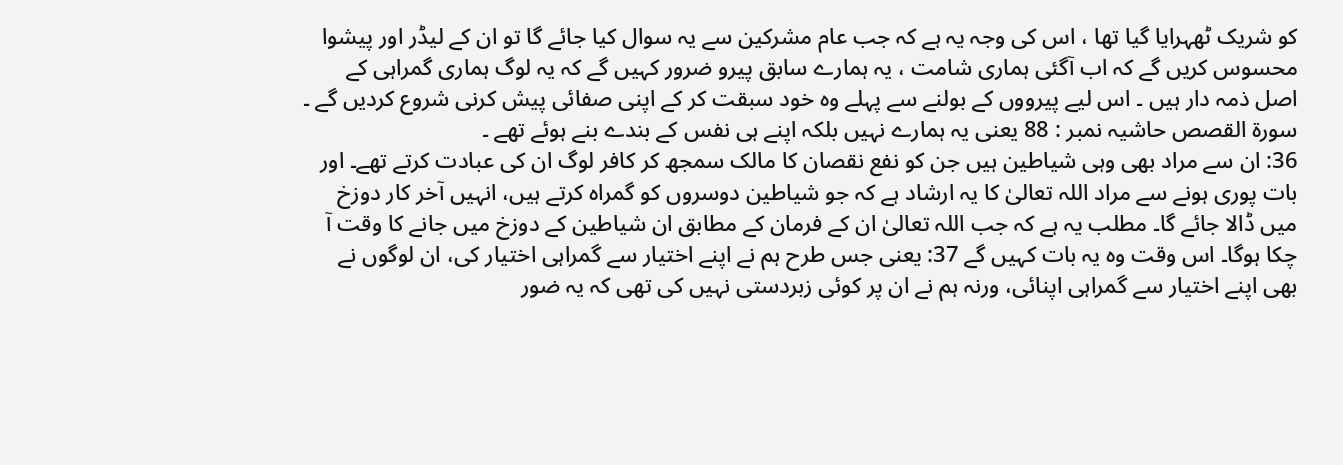کو شریک ٹھہرایا گیا تھا ، اس کی وجہ یہ ہے کہ جب عام مشرکین سے یہ سوال کیا جائے گا تو ان کے لیڈر اور پیشوا محسوس کریں گے کہ اب آگئی ہماری شامت ، یہ ہمارے سابق پیرو ضرور کہیں گے کہ یہ لوگ ہماری گمراہی کے اصل ذمہ دار ہیں ۔ اس لیے پیرووں کے بولنے سے پہلے وہ خود سبقت کر کے اپنی صفائی پیش کرنی شروع کردیں گے ۔ سورة القصص حاشیہ نمبر : 88 یعنی یہ ہمارے نہیں بلکہ اپنے ہی نفس کے بندے بنے ہوئے تھے ۔
36: ان سے مراد بھی وہی شیاطین ہیں جن کو نفع نقصان کا مالک سمجھ کر کافر لوگ ان کی عبادت کرتے تھے۔ اور بات پوری ہونے سے مراد اللہ تعالیٰ کا یہ ارشاد ہے کہ جو شیاطین دوسروں کو گمراہ کرتے ہیں، انہیں آخر کار دوزخ میں ڈالا جائے گا۔ مطلب یہ ہے کہ جب اللہ تعالیٰ ان کے فرمان کے مطابق ان شیاطین کے دوزخ میں جانے کا وقت آ چکا ہوگا۔ اس وقت وہ یہ بات کہیں گے 37: یعنی جس طرح ہم نے اپنے اختیار سے گمراہی اختیار کی، ان لوگوں نے بھی اپنے اختیار سے گمراہی اپنائی، ورنہ ہم نے ان پر کوئی زبردستی نہیں کی تھی کہ یہ ضور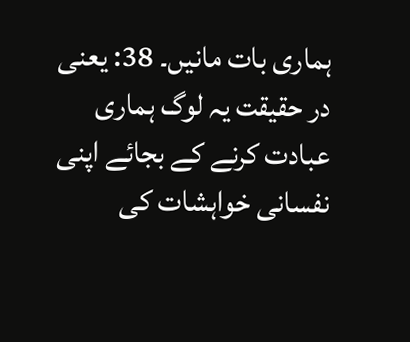ہماری بات مانیں۔ 38: یعنی در حقیقت یہ لوگ ہماری عبادت کرنے کے بجائے اپنی نفسانی خواہشات کی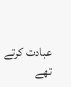عبادت کرتے تھے